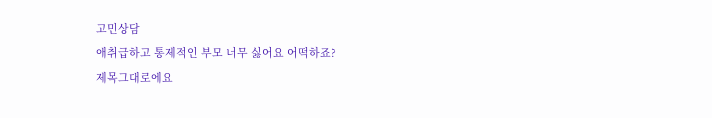고민상담
애취급하고 통제적인 부모 너무 싫어요 어떡하죠?
제목그대로에요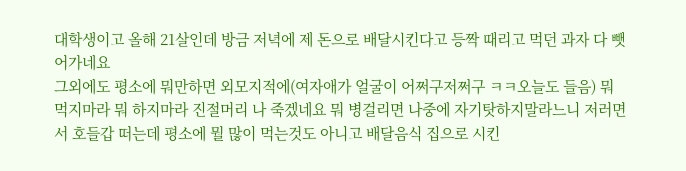대학생이고 올해 21살인데 방금 저녁에 제 돈으로 배달시킨다고 등짝 때리고 먹던 과자 다 뺏어가네요
그외에도 평소에 뭐만하면 외모지적에(여자애가 얼굴이 어쩌구저쩌구 ㅋㅋ오늘도 들음) 뭐 먹지마라 뭐 하지마라 진절머리 나 죽겠네요 뭐 병걸리면 나중에 자기탓하지말라느니 저러면서 호들갑 떠는데 평소에 뭘 많이 먹는것도 아니고 배달음식 집으로 시킨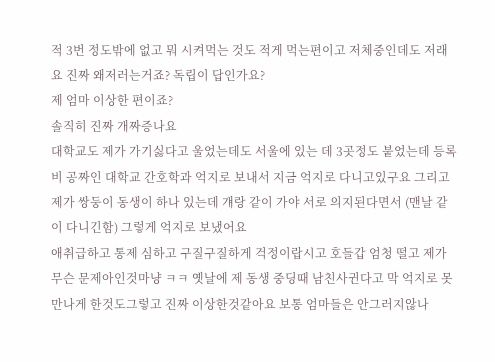적 3번 정도밖에 없고 뭐 시켜먹는 것도 적게 먹는편이고 저체중인데도 저래요 진짜 왜저러는거죠? 독립이 답인가요?
제 엄마 이상한 편이죠?
솔직히 진짜 개짜증나요
대학교도 제가 가기싫다고 울었는데도 서울에 있는 데 3곳정도 붙었는데 등록비 공짜인 대학교 간호학과 억지로 보내서 지금 억지로 다니고있구요 그리고 제가 쌍둥이 동생이 하나 있는데 걔랑 같이 가야 서로 의지된다면서 (맨날 같이 다니긴함) 그렇게 억지로 보냈어요
애취급하고 통제 심하고 구질구질하게 걱정이랍시고 호들갑 엄청 떨고 제가 무슨 문제아인것마냥 ㅋㅋ 옛날에 제 동생 중딩때 남친사귄다고 막 억지로 못만나게 한것도그렇고 진짜 이상한것같아요 보통 엄마들은 안그러지않나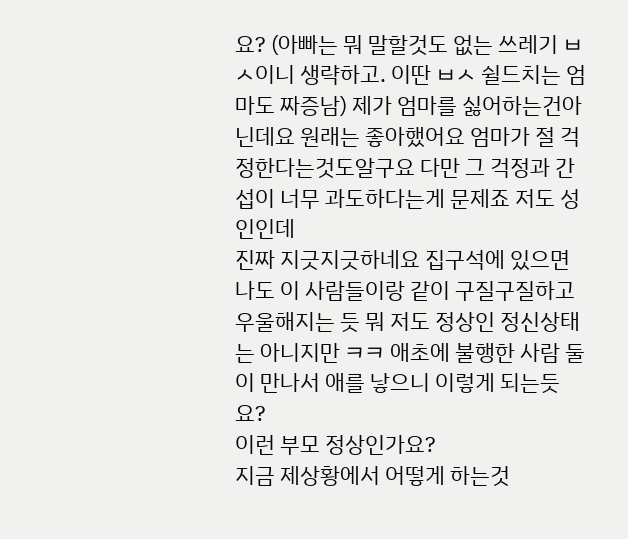요? (아빠는 뭐 말할것도 없는 쓰레기 ㅂㅅ이니 생략하고. 이딴 ㅂㅅ 쉴드치는 엄마도 짜증남) 제가 엄마를 싫어하는건아닌데요 원래는 좋아했어요 엄마가 절 걱정한다는것도알구요 다만 그 걱정과 간섭이 너무 과도하다는게 문제죠 저도 성인인데
진짜 지긋지긋하네요 집구석에 있으면 나도 이 사람들이랑 같이 구질구질하고 우울해지는 듯 뭐 저도 정상인 정신상태는 아니지만 ㅋㅋ 애초에 불행한 사람 둘이 만나서 애를 낳으니 이렇게 되는듯요?
이런 부모 정상인가요?
지금 제상황에서 어떻게 하는것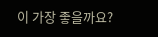이 가장 좋을까요?